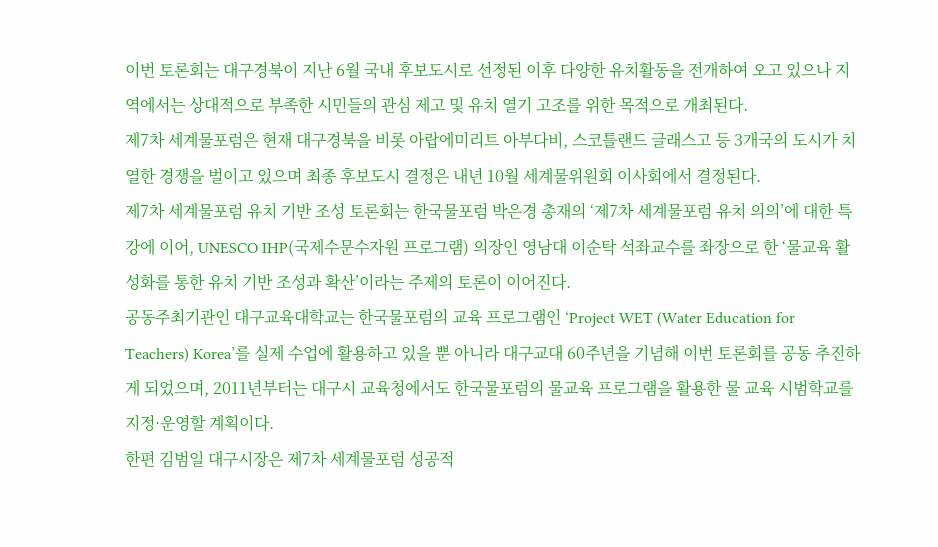이번 토론회는 대구경북이 지난 6월 국내 후보도시로 선정된 이후 다양한 유치활동을 전개하여 오고 있으나 지역에서는 상대적으로 부족한 시민들의 관심 제고 및 유치 열기 고조를 위한 목적으로 개최된다.
제7차 세계물포럼은 현재 대구경북을 비롯 아랍에미리트 아부다비, 스코틀랜드 글래스고 등 3개국의 도시가 치열한 경쟁을 벌이고 있으며 최종 후보도시 결정은 내년 10월 세계물위원회 이사회에서 결정된다.
제7차 세계물포럼 유치 기반 조성 토론회는 한국물포럼 박은경 총재의 ‘제7차 세계물포럼 유치 의의’에 대한 특강에 이어, UNESCO IHP(국제수문수자원 프로그램) 의장인 영남대 이순탁 석좌교수를 좌장으로 한 ‘물교육 활성화를 통한 유치 기반 조성과 확산’이라는 주제의 토론이 이어진다.
공동주최기관인 대구교육대학교는 한국물포럼의 교육 프로그램인 ‘Project WET (Water Education for Teachers) Korea’를 실제 수업에 활용하고 있을 뿐 아니라 대구교대 60주년을 기념해 이번 토론회를 공동 추진하게 되었으며, 2011년부터는 대구시 교육청에서도 한국물포럼의 물교육 프로그램을 활용한 물 교육 시범학교를 지정·운영할 계획이다.
한편 김범일 대구시장은 제7차 세계물포럼 성공적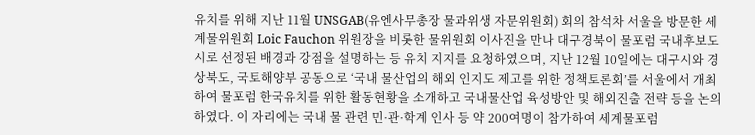유치를 위해 지난 11월 UNSGAB(유엔사무총장 물과위생 자문위원회) 회의 참석차 서울을 방문한 세계물위원회 Loic Fauchon 위원장을 비롯한 물위원회 이사진을 만나 대구경북이 물포럼 국내후보도시로 선정된 배경과 강점을 설명하는 등 유치 지지를 요청하였으며, 지난 12월 10일에는 대구시와 경상북도, 국토해양부 공동으로 ‘국내 물산업의 해외 인지도 제고를 위한 정책토론회’를 서울에서 개최하여 물포럼 한국유치를 위한 활동현황을 소개하고 국내물산업 육성방안 및 해외진출 전략 등을 논의하였다. 이 자리에는 국내 물 관련 민·관·학계 인사 등 약 200여명이 참가하여 세계물포럼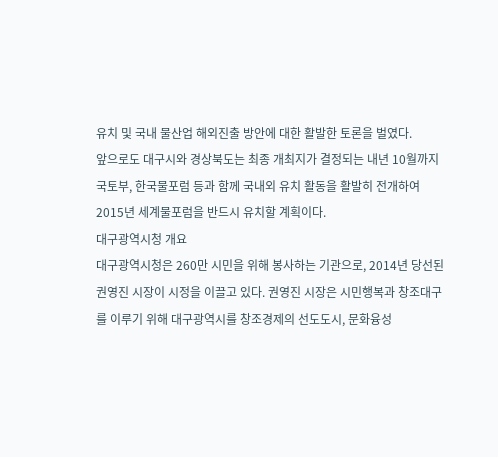유치 및 국내 물산업 해외진출 방안에 대한 활발한 토론을 벌였다.
앞으로도 대구시와 경상북도는 최종 개최지가 결정되는 내년 10월까지 국토부, 한국물포럼 등과 함께 국내외 유치 활동을 활발히 전개하여 2015년 세계물포럼을 반드시 유치할 계획이다.
대구광역시청 개요
대구광역시청은 260만 시민을 위해 봉사하는 기관으로, 2014년 당선된 권영진 시장이 시정을 이끌고 있다. 권영진 시장은 시민행복과 창조대구를 이루기 위해 대구광역시를 창조경제의 선도도시, 문화융성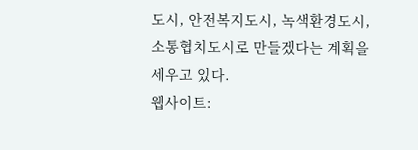도시, 안전복지도시, 녹색환경도시, 소통협치도시로 만들겠다는 계획을 세우고 있다.
웹사이트: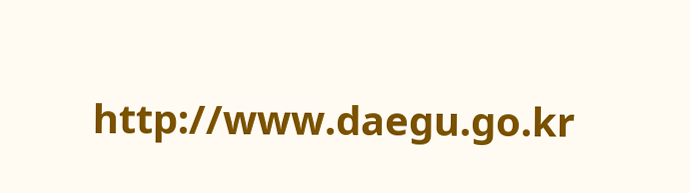http://www.daegu.go.kr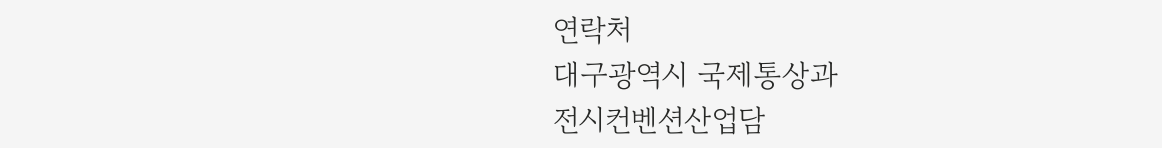연락처
대구광역시 국제통상과
전시컨벤션산업담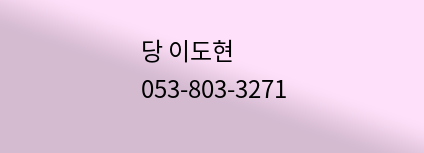당 이도현
053-803-3271